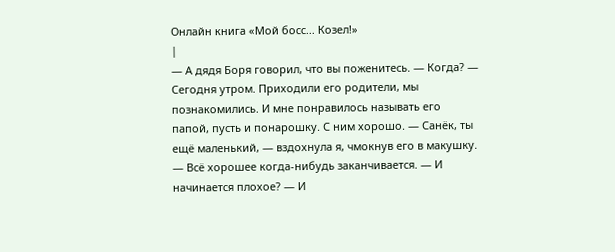Онлайн книга «Мой босс... Козел!»
|
— А дядя Боря говорил, что вы поженитесь. — Когда? — Сегодня утром. Приходили его родители, мы познакомились. И мне понравилось называть его папой, пусть и понарошку. С ним хорошо. — Санёк, ты ещё маленький, — вздохнула я, чмокнув его в макушку. — Всё хорошее когда-нибудь заканчивается. — И начинается плохое? — И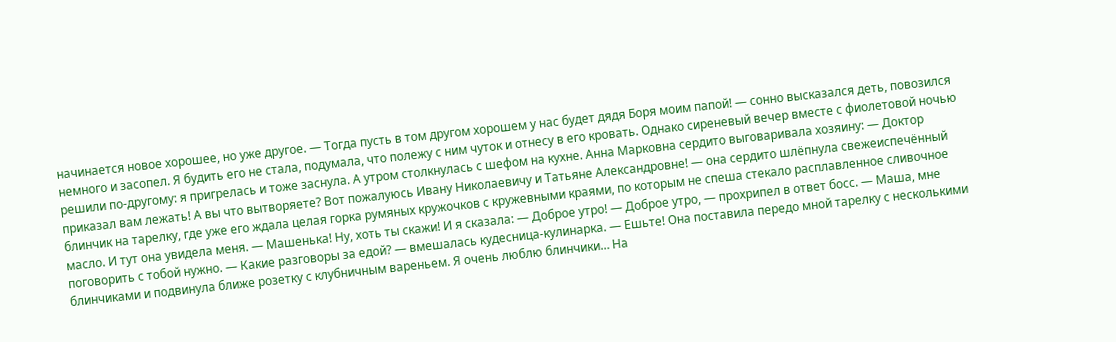начинается новое хорошее, но уже другое. — Тогда пусть в том другом хорошем у нас будет дядя Боря моим папой! — сонно высказался деть, повозился немного и засопел. Я будить его не стала, подумала, что полежу с ним чуток и отнесу в его кровать. Однако сиреневый вечер вместе с фиолетовой ночью решили по-другому: я пригрелась и тоже заснула. А утром столкнулась с шефом на кухне. Анна Марковна сердито выговаривала хозяину: — Доктор приказал вам лежать! А вы что вытворяете? Вот пожалуюсь Ивану Николаевичу и Татьяне Александровне! — она сердито шлёпнула свежеиспечённый блинчик на тарелку, где уже его ждала целая горка румяных кружочков с кружевными краями, по которым не спеша стекало расплавленное сливочное масло. И тут она увидела меня. — Машенька! Ну, хоть ты скажи! И я сказала: — Доброе утро! — Доброе утро, — прохрипел в ответ босс. — Маша, мне поговорить с тобой нужно. — Какие разговоры за едой? — вмешалась кудесница-кулинарка. — Ешьте! Она поставила передо мной тарелку с несколькими блинчиками и подвинула ближе розетку с клубничным вареньем. Я очень люблю блинчики… На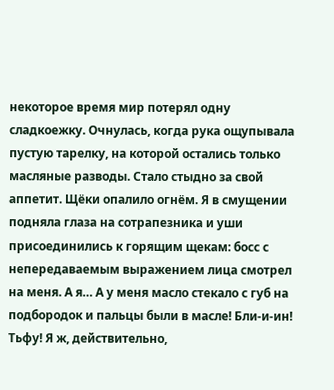некоторое время мир потерял одну сладкоежку. Очнулась, когда рука ощупывала пустую тарелку, на которой остались только масляные разводы. Стало стыдно за свой аппетит. Щёки опалило огнём. Я в смущении подняла глаза на сотрапезника и уши присоединились к горящим щекам: босс с непередаваемым выражением лица смотрел на меня. А я… А у меня масло стекало с губ на подбородок и пальцы были в масле! Бли-и-ин! Тьфу! Я ж, действительно,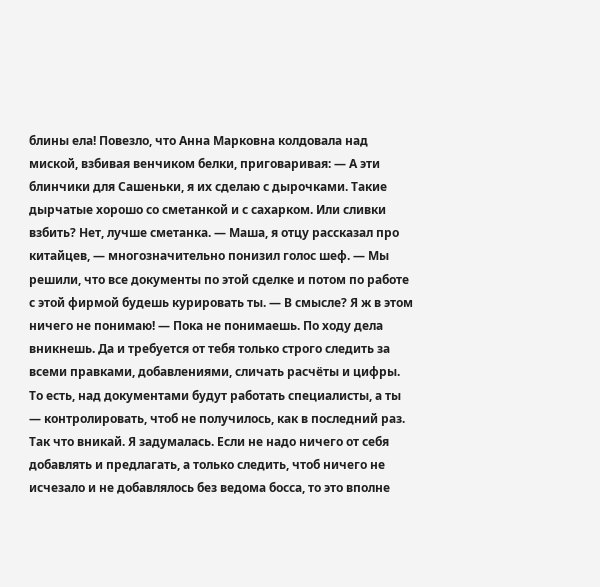блины ела! Повезло, что Анна Марковна колдовала над миской, взбивая венчиком белки, приговаривая: — А эти блинчики для Сашеньки, я их сделаю с дырочками. Такие дырчатые хорошо со сметанкой и с сахарком. Или сливки взбить? Нет, лучше сметанка. — Маша, я отцу рассказал про китайцев, — многозначительно понизил голос шеф. — Мы решили, что все документы по этой сделке и потом по работе с этой фирмой будешь курировать ты. — В смысле? Я ж в этом ничего не понимаю! — Пока не понимаешь. По ходу дела вникнешь. Да и требуется от тебя только строго следить за всеми правками, добавлениями, сличать расчёты и цифры. То есть, над документами будут работать специалисты, а ты — контролировать, чтоб не получилось, как в последний раз. Так что вникай. Я задумалась. Если не надо ничего от себя добавлять и предлагать, а только следить, чтоб ничего не исчезало и не добавлялось без ведома босса, то это вполне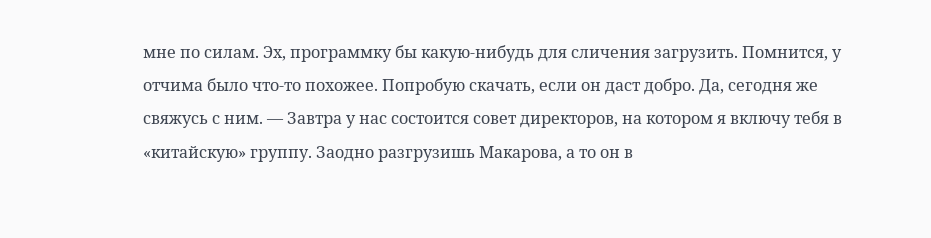мне по силам. Эх, программку бы какую-нибудь для сличения загрузить. Помнится, у отчима было что-то похожее. Попробую скачать, если он даст добро. Да, сегодня же свяжусь с ним. — Завтра у нас состоится совет директоров, на котором я включу тебя в «китайскую» группу. Заодно разгрузишь Макарова, а то он в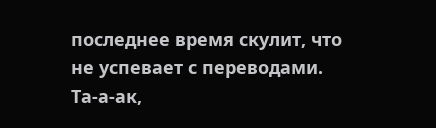последнее время скулит, что не успевает с переводами. Та-а-ак,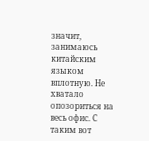значит, занимаюсь китайским языком вплотную. Не хватало опозориться на весь офис. С таким вот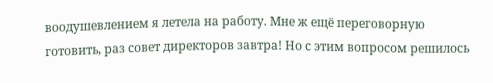воодушевлением я летела на работу. Мне ж ещё переговорную готовить, раз совет директоров завтра! Но с этим вопросом решилось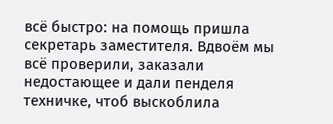всё быстро: на помощь пришла секретарь заместителя. Вдвоём мы всё проверили, заказали недостающее и дали пенделя техничке, чтоб выскоблила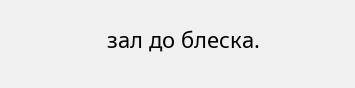зал до блеска.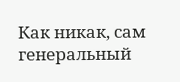Как никак, сам генеральный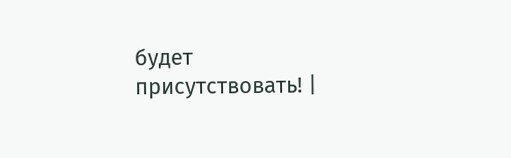будет присутствовать! |